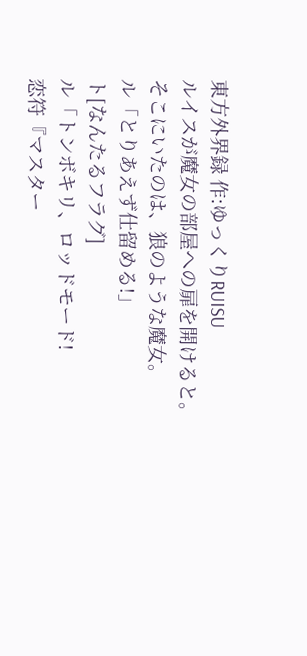東方外界録 作:ゆっくりRUISU
ルイスが魔女の部屋への扉を開けると。
そこにいたのは、狼のような魔女。
ル「とりあえず仕留める!」
ト[なんたるフラグ]
ル「トンボキリ、ロッドモード!
恋符『マスター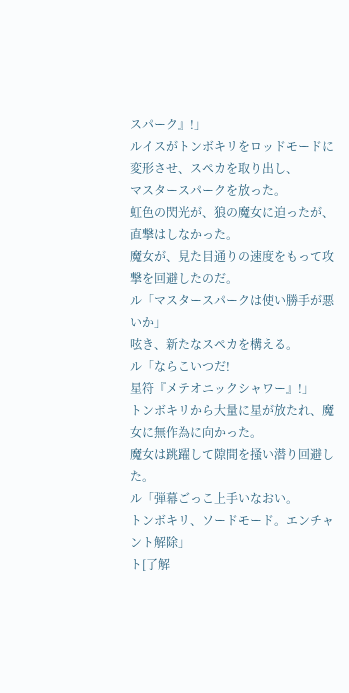スパーク』!」
ルイスがトンボキリをロッドモードに変形させ、スペカを取り出し、
マスタースパークを放った。
虹色の閃光が、狼の魔女に迫ったが、直撃はしなかった。
魔女が、見た目通りの速度をもって攻撃を回避したのだ。
ル「マスタースパークは使い勝手が悪いか」
呟き、新たなスペカを構える。
ル「ならこいつだ!
星符『メテオニックシャワー』!」
トンボキリから大量に星が放たれ、魔女に無作為に向かった。
魔女は跳躍して隙間を掻い潜り回避した。
ル「弾幕ごっこ上手いなおい。
トンボキリ、ソードモード。エンチャント解除」
ト[了解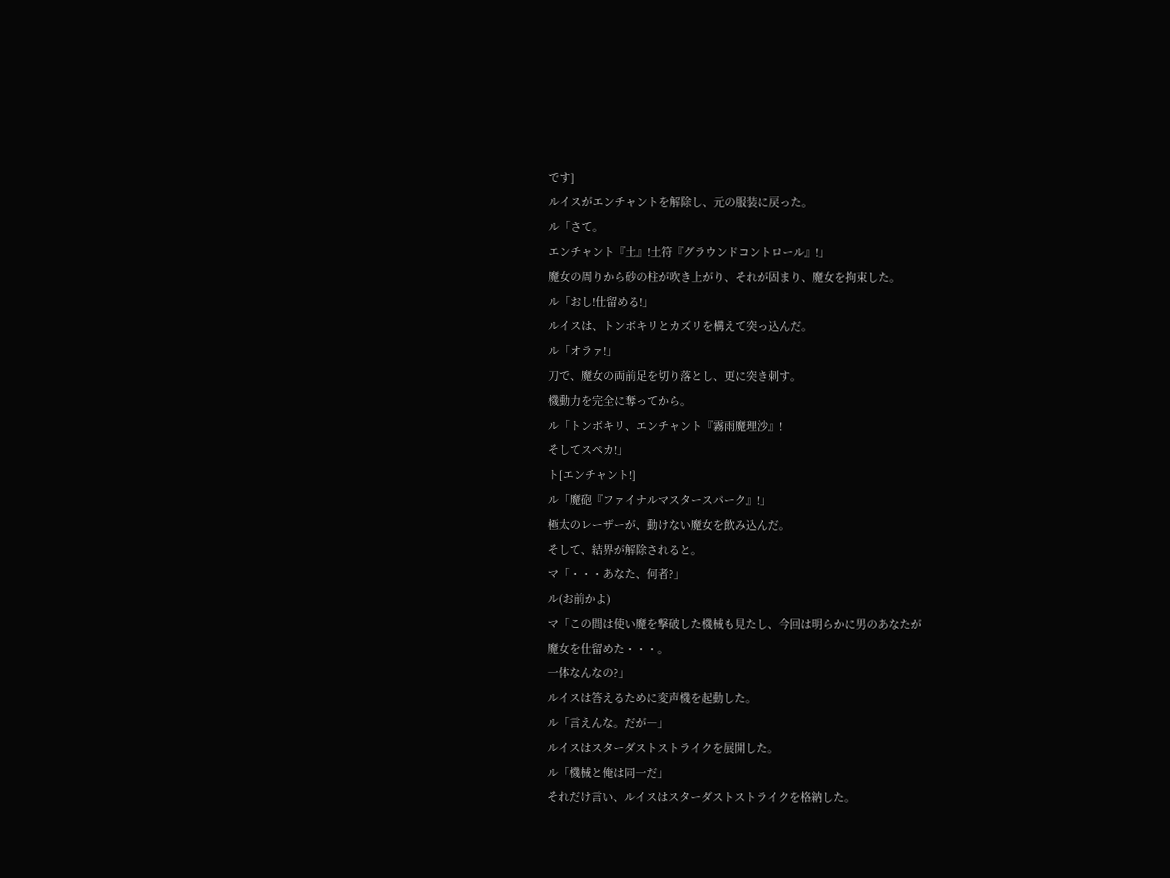です]
ルイスがエンチャントを解除し、元の服装に戻った。
ル「さて。
エンチャント『土』!土符『グラウンドコントロール』!」
魔女の周りから砂の柱が吹き上がり、それが固まり、魔女を拘束した。
ル「おし!仕留める!」
ルイスは、トンボキリとカズリを構えて突っ込んだ。
ル「オラァ!」
刀で、魔女の両前足を切り落とし、更に突き刺す。
機動力を完全に奪ってから。
ル「トンボキリ、エンチャント『霧雨魔理沙』!
そしてスペカ!」
ト[エンチャント!]
ル「魔砲『ファイナルマスタースパーク』!」
極太のレーザーが、動けない魔女を飲み込んだ。
そして、結界が解除されると。
マ「・・・あなた、何者?」
ル(お前かよ)
マ「この間は使い魔を撃破した機械も見たし、今回は明らかに男のあなたが
魔女を仕留めた・・・。
一体なんなの?」
ルイスは答えるために変声機を起動した。
ル「言えんな。だが―」
ルイスはスターダストストライクを展開した。
ル「機械と俺は同一だ」
それだけ言い、ルイスはスターダストストライクを格納した。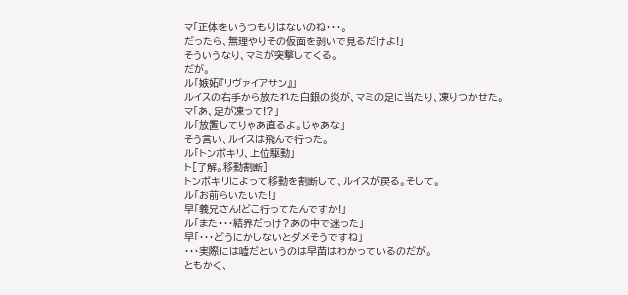マ「正体をいうつもりはないのね・・・。
だったら、無理やりその仮面を剥いで見るだけよ!」
そういうなり、マミが突撃してくる。
だが。
ル「嫉妬『リヴァイアサン』」
ルイスの右手から放たれた白銀の炎が、マミの足に当たり、凍りつかせた。
マ「あ、足が凍って!?」
ル「放置してりゃあ直るよ。じゃあな」
そう言い、ルイスは飛んで行った。
ル「トンボキリ、上位駆動」
ト[了解。移動割断]
トンボキリによって移動を割断して、ルイスが戻る。そして。
ル「お前らいたいた!」
早「義兄さん!どこ行ってたんですか!」
ル「また・・・結界だっけ?あの中で迷った」
早「・・・どうにかしないとダメそうですね」
・・・実際には嘘だというのは早苗はわかっているのだが。
ともかく、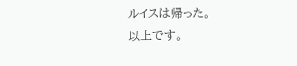ルイスは帰った。
以上です。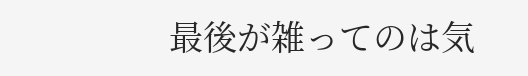最後が雑ってのは気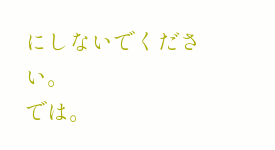にしないでください。
では。